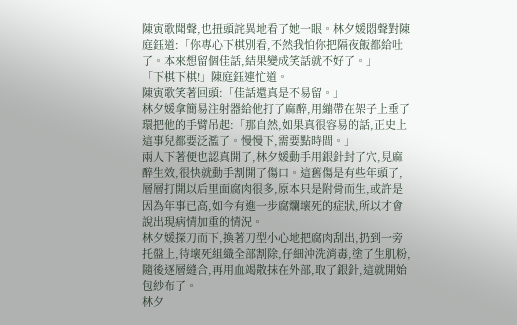陳寅歌聞聲,也扭頭詫異地看了她一眼。林夕媛悶聲對陳庭鈺道:「你專心下棋別看,不然我怕你把隔夜飯都給吐了。本來想留個佳話,結果變成笑話就不好了。」
「下棋下棋!」陳庭鈺連忙道。
陳寅歌笑著回頭:「佳話還真是不易留。」
林夕媛拿簡易注射器給他打了麻醉,用繃帶在架子上垂了環把他的手臂吊起:「那自然,如果真很容易的話,正史上這事兒都要泛濫了。慢慢下,需要點時間。」
兩人下著便也認真開了,林夕媛動手用銀針封了穴,見麻醉生效,很快就動手割開了傷口。這舊傷是有些年頭了,層層打開以后里面腐肉很多,原本只是附骨而生,或許是因為年事已高,如今有進一步腐爛壞死的症狀,所以才會說出現病情加重的情況。
林夕媛探刀而下,換著刀型小心地把腐肉刮出,扔到一旁托盤上,待壞死組織全部割除,仔細沖洗消毒,塗了生肌粉,隨後逐層縫合,再用血竭散抹在外部,取了銀針,這就開始包紗布了。
林夕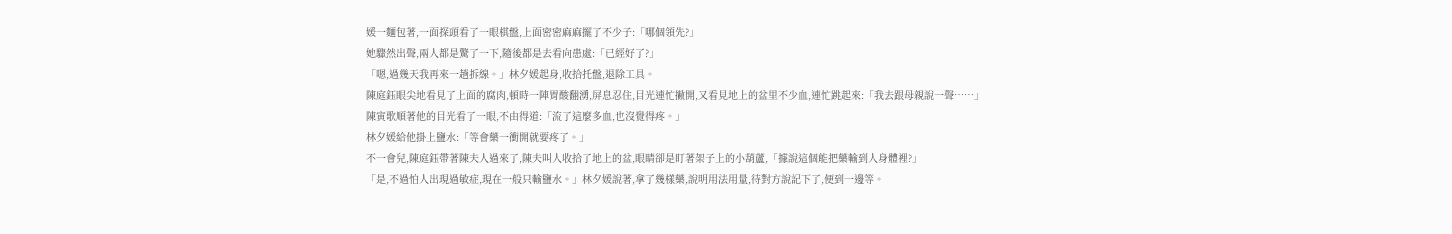媛一麵包著,一面探頭看了一眼棋盤,上面密密麻麻擺了不少子:「哪個領先?」
她驟然出聲,兩人都是驚了一下,隨後都是去看向患處:「已經好了?」
「嗯,過幾天我再來一趟拆線。」林夕媛起身,收拾托盤,退除工具。
陳庭鈺眼尖地看見了上面的腐肉,頓時一陣胃酸翻湧,屏息忍住,目光連忙撇開,又看見地上的盆里不少血,連忙跳起來:「我去跟母親說一聲……」
陳寅歌順著他的目光看了一眼,不由得道:「流了這麼多血,也沒覺得疼。」
林夕媛給他掛上鹽水:「等會藥一衝開就要疼了。」
不一會兒,陳庭鈺帶著陳夫人過來了,陳夫叫人收拾了地上的盆,眼睛卻是盯著架子上的小葫蘆,「據說這個能把藥輸到人身體裡?」
「是,不過怕人出現過敏症,現在一般只輸鹽水。」林夕媛說著,拿了幾樣藥,說明用法用量,待對方說記下了,便到一邊等。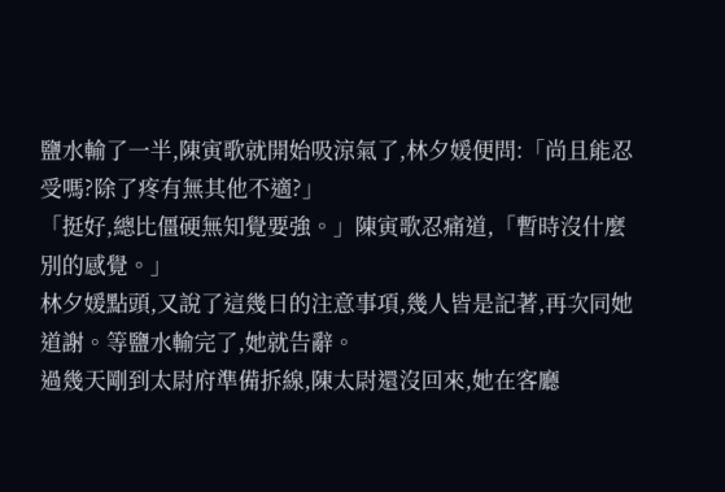鹽水輸了一半,陳寅歌就開始吸涼氣了,林夕媛便問:「尚且能忍受嗎?除了疼有無其他不適?」
「挺好,總比僵硬無知覺要強。」陳寅歌忍痛道,「暫時沒什麼別的感覺。」
林夕媛點頭,又說了這幾日的注意事項,幾人皆是記著,再次同她道謝。等鹽水輸完了,她就告辭。
過幾天剛到太尉府準備拆線,陳太尉還沒回來,她在客廳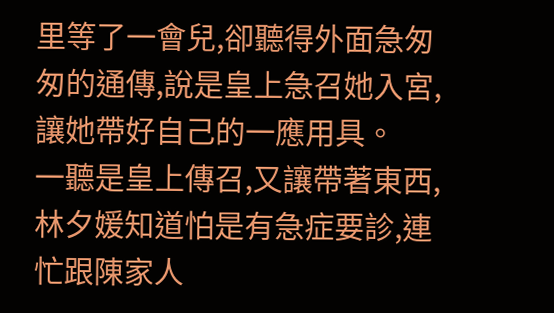里等了一會兒,卻聽得外面急匆匆的通傳,說是皇上急召她入宮,讓她帶好自己的一應用具。
一聽是皇上傳召,又讓帶著東西,林夕媛知道怕是有急症要診,連忙跟陳家人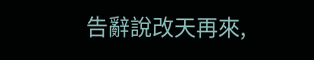告辭說改天再來,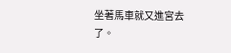坐著馬車就又進宮去了。